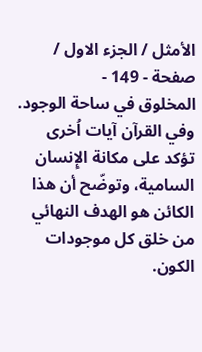الأمثل / الجزء الاول / صفحة - 149 -
المخلوق في ساحة الوجود.
وفي القرآن آيات اُخرى تؤكد على مكانة الإِنسان السامية، وتوضّح أن هذا الكائن هو الهدف النهائي من خلق كل موجودات الكون.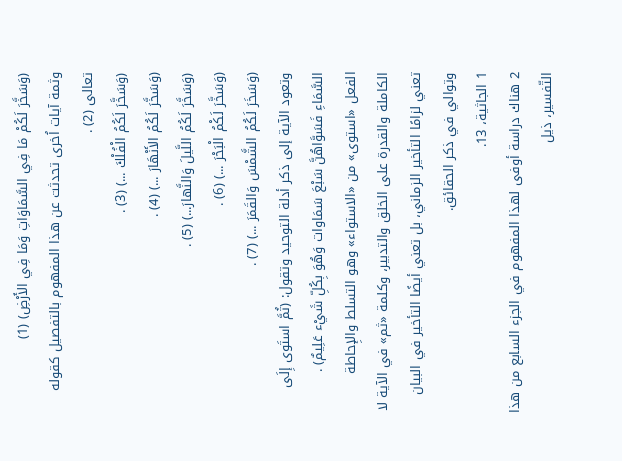(وَسَخَّرَ لَكُمْ مَا فِي السَّمَاوَاتِ وَمَا فِي الأَرْضِ) (1)
وثمة آيات اُخرى تحدثت عن هذا المفهوم بالتفصيل كقوله تعالى (2) .
(وَسَخَّرَ لَكُمُ الْفُلْكَ ...) (3) .
(وَسَخَّرَ لَكُمُ الأَنْهَارَ ...) (4) .
(وَسَخَّرَ لَكُمُ اللَّيلَ وَالنَّهارَ...) (5) .
(وَسَخَّرَ لَكْمُ الْبَحْرَ ...) (6) .
(وَسَخَرَ لَكُمُ الشَّمْسَ وَالقَمَرَ ...) (7) .
وتعود الآية إلى ذكر أدلة التوحيد وتقول: (ثُمَّ استَوى إِلَى السَّمَاءِ فَسَوَّاهُنَّ سَبْعَ سَمَاوات وَهُوَ بِكُلِّ شَيْء عَلِيمٌ) .
الفعل «استوى» من «الاستواء» وهو التسلط والإِحاطة الكاملة والقدرة على الخلق والتدبير، وكلمة «ثم» في الآية لا تعني لزامًا التأخير الزماني، بل تعني أيضًا التأخير في البيان وتوالي في ذكر الحقائق.
1 الجاثية، 13.
2 هناك دراسة أوفى لهذا المفهوم في الجزء السابع من هذا التّفسير، ذيل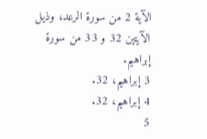الآية 2 من سورة الرعد، وذيل الآيتين 32 و 33 من سورة إبراهيم.
3 إبراهيم، 32.
4 إبراهيم، 32.
5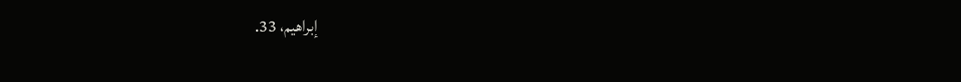إبراهيم، 33.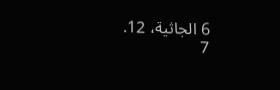6 الجاثية، 12.
7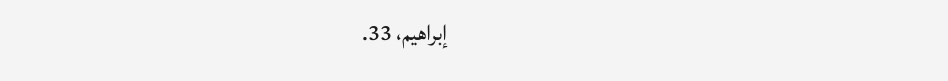إبراهيم، 33.